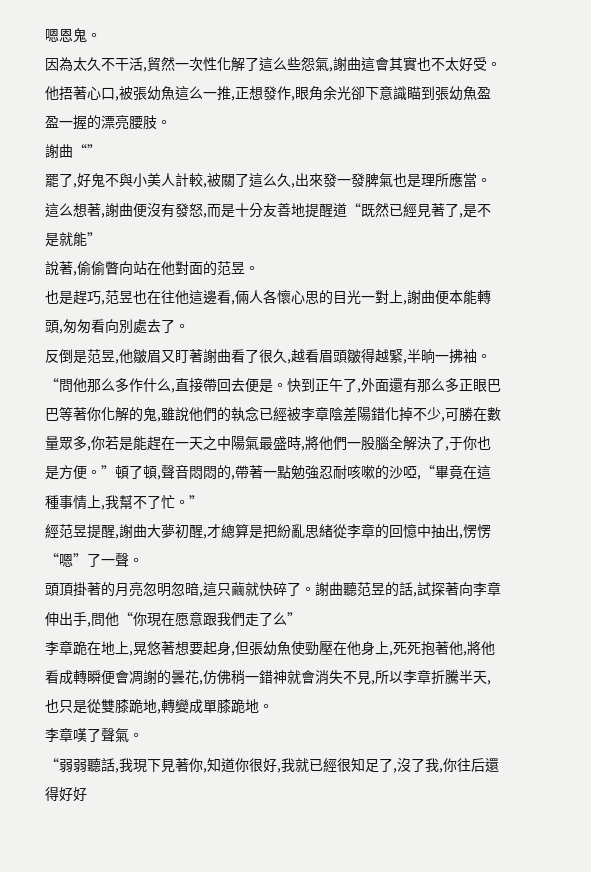嗯恩鬼。
因為太久不干活,貿然一次性化解了這么些怨氣,謝曲這會其實也不太好受。他捂著心口,被張幼魚這么一推,正想發作,眼角余光卻下意識瞄到張幼魚盈盈一握的漂亮腰肢。
謝曲“”
罷了,好鬼不與小美人計較,被關了這么久,出來發一發脾氣也是理所應當。
這么想著,謝曲便沒有發怒,而是十分友善地提醒道“既然已經見著了,是不是就能”
說著,偷偷瞥向站在他對面的范昱。
也是趕巧,范昱也在往他這邊看,倆人各懷心思的目光一對上,謝曲便本能轉頭,匆匆看向別處去了。
反倒是范昱,他皺眉又盯著謝曲看了很久,越看眉頭皺得越緊,半晌一拂袖。
“問他那么多作什么,直接帶回去便是。快到正午了,外面還有那么多正眼巴巴等著你化解的鬼,雖說他們的執念已經被李章陰差陽錯化掉不少,可勝在數量眾多,你若是能趕在一天之中陽氣最盛時,將他們一股腦全解決了,于你也是方便。”頓了頓,聲音悶悶的,帶著一點勉強忍耐咳嗽的沙啞,“畢竟在這種事情上,我幫不了忙。”
經范昱提醒,謝曲大夢初醒,才總算是把紛亂思緒從李章的回憶中抽出,愣愣“嗯”了一聲。
頭頂掛著的月亮忽明忽暗,這只繭就快碎了。謝曲聽范昱的話,試探著向李章伸出手,問他“你現在愿意跟我們走了么”
李章跪在地上,晃悠著想要起身,但張幼魚使勁壓在他身上,死死抱著他,將他看成轉瞬便會凋謝的曇花,仿佛稍一錯神就會消失不見,所以李章折騰半天,也只是從雙膝跪地,轉變成單膝跪地。
李章嘆了聲氣。
“弱弱聽話,我現下見著你,知道你很好,我就已經很知足了,沒了我,你往后還得好好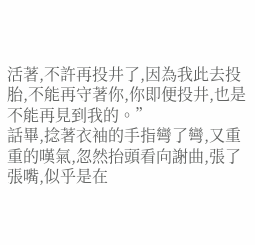活著,不許再投井了,因為我此去投胎,不能再守著你,你即便投井,也是不能再見到我的。”
話畢,捻著衣袖的手指彎了彎,又重重的嘆氣,忽然抬頭看向謝曲,張了張嘴,似乎是在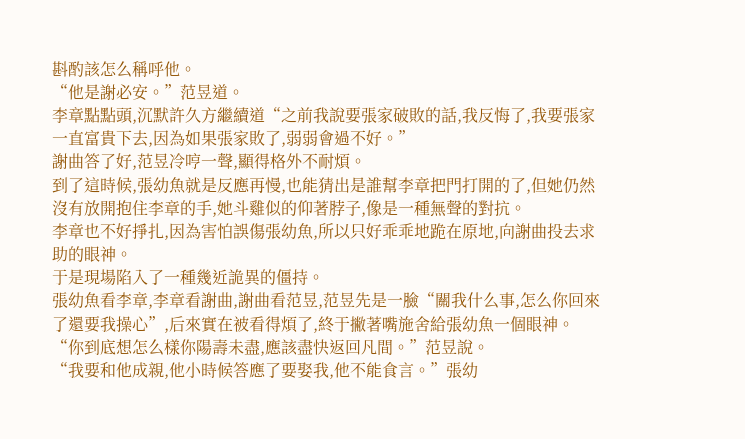斟酌該怎么稱呼他。
“他是謝必安。”范昱道。
李章點點頭,沉默許久方繼續道“之前我說要張家破敗的話,我反悔了,我要張家一直富貴下去,因為如果張家敗了,弱弱會過不好。”
謝曲答了好,范昱冷哼一聲,顯得格外不耐煩。
到了這時候,張幼魚就是反應再慢,也能猜出是誰幫李章把門打開的了,但她仍然沒有放開抱住李章的手,她斗雞似的仰著脖子,像是一種無聲的對抗。
李章也不好掙扎,因為害怕誤傷張幼魚,所以只好乖乖地跪在原地,向謝曲投去求助的眼神。
于是現場陷入了一種幾近詭異的僵持。
張幼魚看李章,李章看謝曲,謝曲看范昱,范昱先是一臉“關我什么事,怎么你回來了還要我操心”,后來實在被看得煩了,終于撇著嘴施舍給張幼魚一個眼神。
“你到底想怎么樣你陽壽未盡,應該盡快返回凡間。”范昱說。
“我要和他成親,他小時候答應了要娶我,他不能食言。”張幼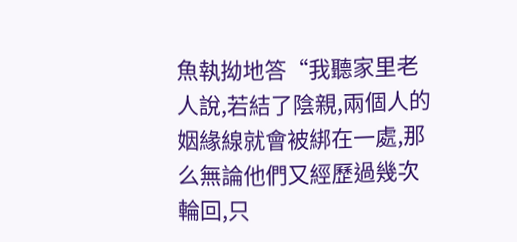魚執拗地答“我聽家里老人說,若結了陰親,兩個人的姻緣線就會被綁在一處,那么無論他們又經歷過幾次輪回,只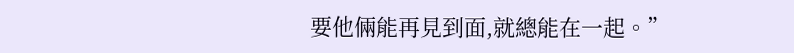要他倆能再見到面,就總能在一起。”